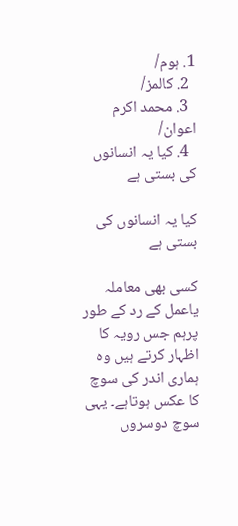1. ہوم/
  2. کالمز/
  3. محمد اکرم اعوان/
  4. کیا یہ انسانوں کی بستی ہے

کیا یہ انسانوں کی بستی ہے

کسی بھی معاملہ یاعمل کے رد کے طور پرہم جس رویہ کا اظہار کرتے ہیں وہ ہماری اندر کی سوچ کا عکس ہوتاہے۔ یہی سوچ دوسروں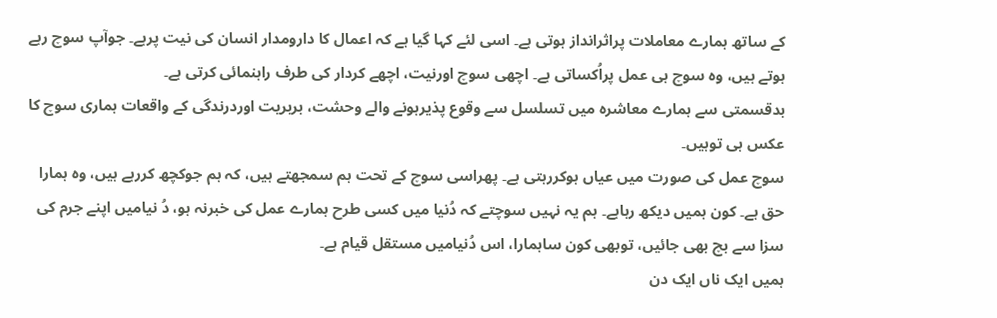کے ساتھ ہمارے معاملات پراثرانداز ہوتی ہے۔ اسی لئے کہا گیا ہے کہ اعمال کا دارومدار انسان کی نیت پرہے۔ جوآپ سوچ رہے ہوتے ہیں، وہ سوچ ہی عمل پراُکساتی ہے۔ اچھی سوچ اورنیت، اچھے کردار کی طرف راہنمائی کرتی ہے۔
بدقسمتی سے ہمارے معاشرہ میں تسلسل سے وقوع پذیرہونے والے وحشت، بربریت اوردرندگی کے واقعات ہماری سوچ کا عکس ہی توہیں۔
سوچ عمل کی صورت میں عیاں ہوکررہتی ہے۔ پھراسی سوچ کے تحت ہم سمجھتے ہیں، کہ ہم جوکچھ کررہے ہیں، وہ ہمارا حق ہے۔ کون ہمیں دیکھ رہاہے۔ ہم یہ نہیں سوچتے کہ دُنیا میں کسی طرح ہمارے عمل کی خبرنہ ہو، دُ نیامیں اپنے جرم کی سزا سے بچ بھی جائیں، توبھی کون ساہمارا، اس دُنیامیں مستقل قیام ہے۔
ہمیں ایک ناں ایک دن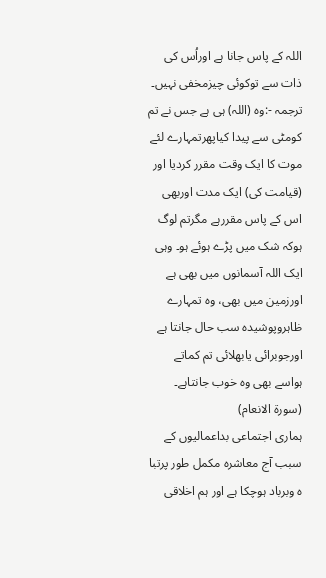اللہ کے پاس جانا ہے اوراُس کی ذات سے توکوئی چیزمخفی نہیں۔ ترجمہ -:وہ (اللہ) ہی ہے جس نے تم کومٹی سے پیدا کیاپھرتمہارے لئے موت کا ایک وقت مقرر کردیا اور (قیامت کی) ایک مدت اوربھی اس کے پاس مقررہے مگرتم لوگ ہوکہ شک میں پڑے ہوئے ہو۔ وہی ایک اللہ آسمانوں میں بھی ہے اورزمین میں بھی، وہ تمہارے ظاہروپوشیدہ سب حال جانتا ہے اورجوبرائی یابھلائی تم کماتے ہواسے بھی وہ خوب جانتاہے۔ (سورة الانعام)
ہماری اجتماعی بداعمالیوں کے سبب آج معاشرہ مکمل طور پرتبا ہ وبرباد ہوچکا ہے اور ہم اخلاقی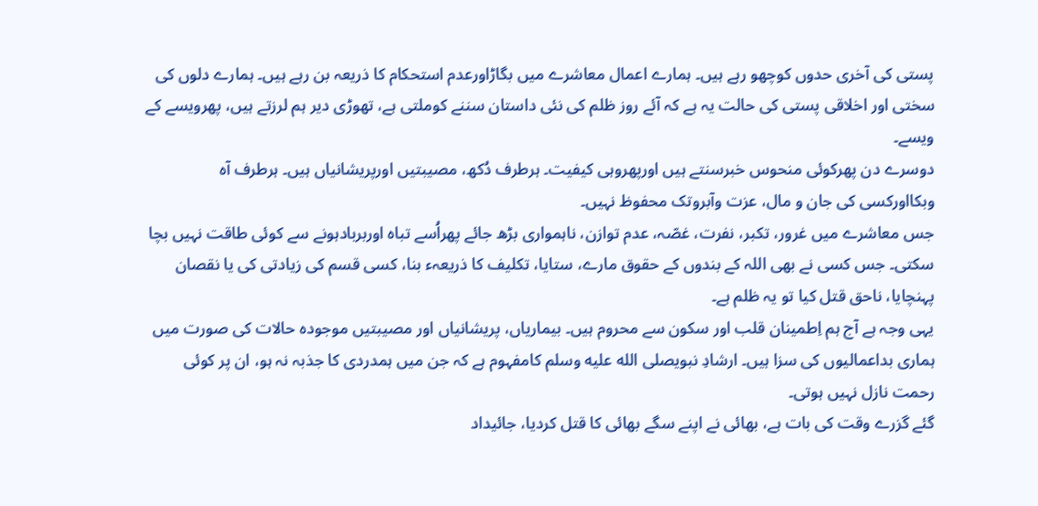پستی کی آخری حدوں کوچھو رہے ہیں۔ ہمارے اعمال معاشرے میں بگاڑاورعدم استحکام کا ذریعہ بن رہے ہیں۔ ہمارے دلوں کی سختی اور اخلاقی پستی کی حالت یہ ہے کہ آئے روز ظلم کی نئی داستان سننے کوملتی ہے، تھوڑی دیر ہم لرزتے ہیں، پھرویسے کے ویسے۔
دوسرے دن پھرکوئی منحوس خبرسنتے ہیں اورپھروہی کیفیت۔ ہرطرف دُکھ، مصیبتیں اورپریشانیاں ہیں۔ ہرطرف آہ وبکااورکسی کی جان و مال، عزت وآبروتک محفوظ نہیں۔
جس معاشرے میں غرور، تکبر، نفرت، غصّہ، عدم توازن، ناہمواری بڑھ جائے پھراُسے تباہ اوربربادہونے سے کوئی طاقت نہیں بچا سکتی۔ جس کسی نے بھی اللہ کے بندوں کے حقوق مارے، ستایا، تکلیف کا ذریعہء بنا، کسی قسم کی زیادتی کی یا نقصان پہنچایا، ناحق قتل کیا تو یہ ظلم ہے۔
یہی وجہ ہے آج ہم اِطمینان قلب اور سکون سے محروم ہیں۔ بیماریاں، پریشانیاں اور مصیبتیں موجودہ حالات کی صورت میں ہماری بداعمالیوں کی سزا ہیں۔ ارشادِ نبویصلى الله عليه وسلم کامفہوم ہے کہ جن میں ہمدردی کا جذبہ نہ ہو، ان پر کوئی رحمت نازل نہیں ہوتی۔
گئے گزرے وقت کی بات ہے، بھائی نے اپنے سگے بھائی کا قتل کردیا، جائیداد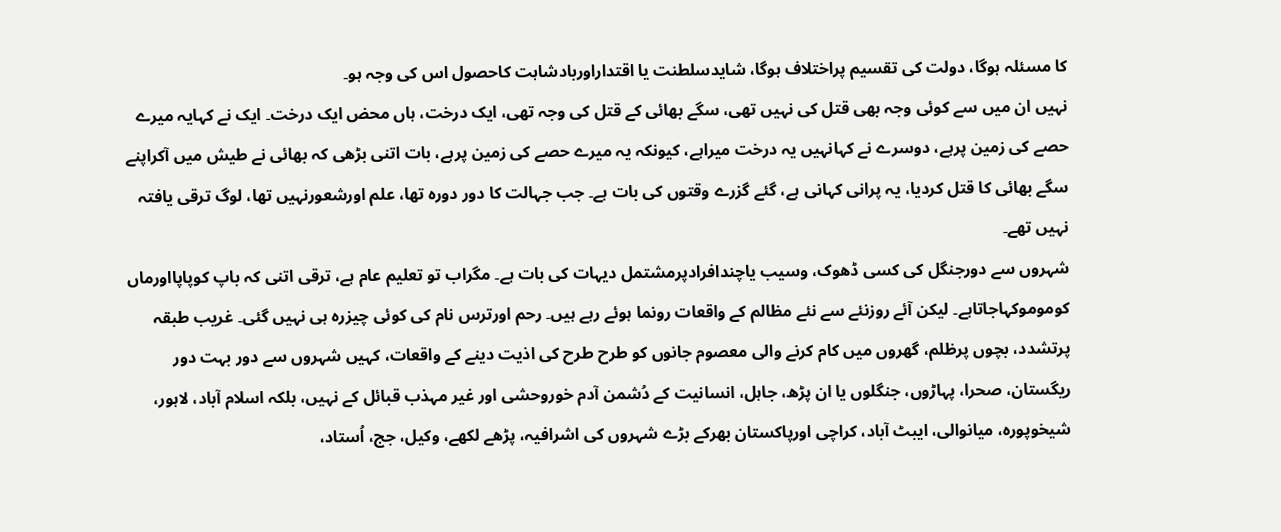کا مسئلہ ہوگا، دولت کی تقسیم پراختلاف ہوگا، شایدسلطنت یا اقتداراوربادشاہت کاحصول اس کی وجہ ہو۔
نہیں ان میں سے کوئی وجہ بھی قتل کی نہیں تھی، سگے بھائی کے قتل کی وجہ تھی، ایک درخت، ہاں محض ایک درخت۔ ایک نے کہایہ میرے حصے کی زمین پرہے، دوسرے نے کہانہیں یہ درخت میراہے، کیونکہ یہ میرے حصے کی زمین پرہے، بات اتنی بڑھی کہ بھائی نے طیش میں آکراپنے سگے بھائی کا قتل کردیا، یہ پرانی کہانی ہے، گئے گزرے وقتوں کی بات ہے۔ جب جہالت کا دور دورہ تھا، علم اورشعورنہیں تھا، لوگ ترقی یافتہ نہیں تھے۔
شہروں سے دورجنگل کی کسی ڈھوک، وسیب یاچندافرادپرمشتمل دیہات کی بات ہے۔ مگراب تو تعلیم عام ہے، ترقی اتنی کہ باپ کوپاپااورماں کوموموکہاجاتاہے۔ لیکن آئے روزنئے سے نئے مظالم کے واقعات رونما ہوئے رہے ہیں۔ رحم اورترس نام کی کوئی چیزرہ ہی نہیں گئی۔ غریب طبقہ پرتشدد، بچوں پرظلم، گھروں میں کام کرنے والی معصوم جانوں کو طرح طرح کی اذیت دینے کے واقعات، کہیں شہروں سے دور بہت دور ریگستان، صحرا، پہاڑوں، جنگلوں یا ان پڑھ، جاہل، انسانیت کے دُشمن آدم خوروحشی اور غیر مہذب قبائل کے نہیں، بلکہ اسلام آباد، لاہور، شیخوپورہ، میانوالی، ایبٹ آباد، کراچی اورپاکستان بھرکے بڑے شہروں کی اشرافیہ، پڑھے لکھے، وکیل، جج، اُستاد،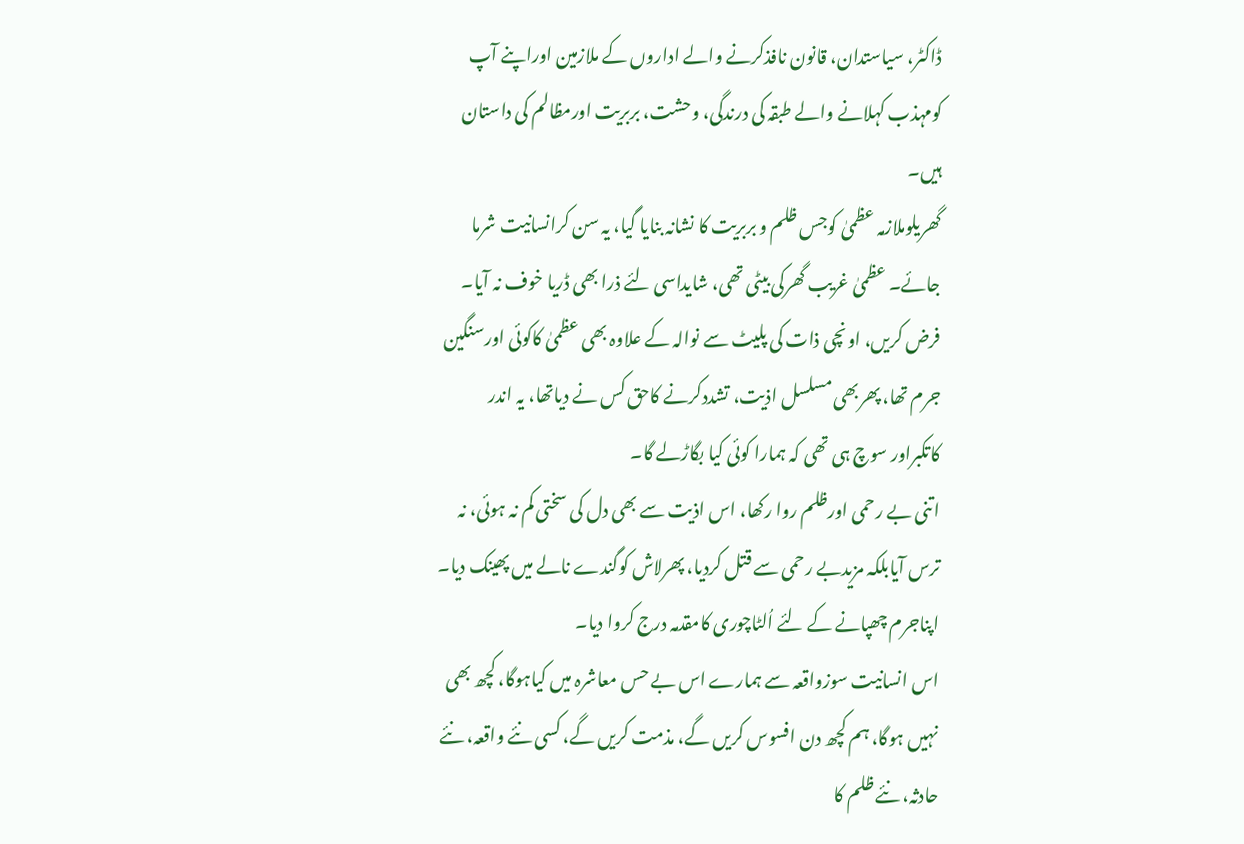ڈاکٹر، سیاستدان، قانون نافذکرنے والے اداروں کے ملازمین اوراپنے آپ کومہذب کہلانے والے طبقہ کی درندگی، وحشت، بربریت اورمظالم کی داستان ہیں۔
گھریلوملازمہ عظمیٰ کوجس ظلم و بربریت کا نشانہ بنایا گیا، یہ سن کرانسانیت شرما جائے۔ عظمیٰ غریب گھرکی بیٹی تھی، شایداسی لئے ذرا بھی ڈریا خوف نہ آیا۔ فرض کریں، اونچی ذات کی پلیٹ سے نوالہ کے علاوہ بھی عظمیٰ کاکوئی اورسنگین جرم تھا، پھربھی مسلسل اذیت، تشددکرنے کاحق کس نے دیاتھا، یہ اندر کاتکبراور سوچ ہی تھی کہ ہمارا کوئی کیا بگاڑلے گا۔
اتنی بے رحمی اورظلم روا رکھا، اس اذیت سے بھی دل کی سختی کم نہ ہوئی، نہ ترس آیابلکہ مزیدبے رحمی سے قتل کردیا، پھرلاش کوگندے نالے میں پھینک دیا۔ اپناجرم چھپانے کے لئے اُلٹاچوری کامقدمہ درج کروا دیا۔
اس انسانیت سوزواقعہ سے ہمارے اس بے حس معاشرہ میں کیاہوگا، کچھ بھی نہیں ہوگا، ہم کچھ دن افسوس کریں گے، مذمت کریں گے، کسی نئے واقعہ، نئے حادثہ، نئے ظلم کا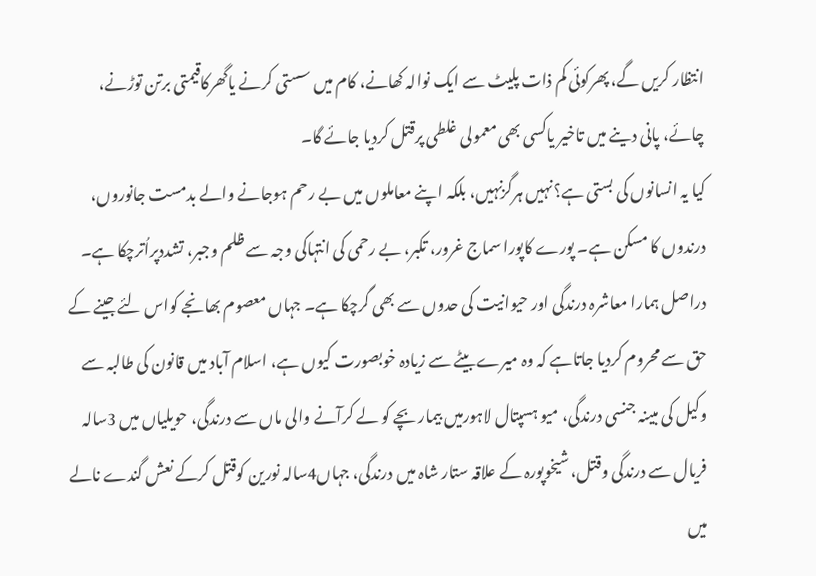انتظار کریں گے، پھرکوئی کم ذات پلیٹ سے ایک نوالہ کھانے، کام میں سستی کرنے یاگھرکاقیمتی برتن توڑنے، چائے، پانی دینے میں تاخیر یاکسی بھی معمولی غلطی پرقتل کردیا جائے گا۔
کیا یہ انسانوں کی بستی ہے؟نہیں ہرگزنہیں، بلکہ اپنے معاملوں میں بے رحم ہوجانے والے بدمست جانوروں، درندوں کا مسکن ہے۔ پورے کاپورا سماج غرور، تکبر، بے رحمی کی انتہاکی وجہ سے ظلم وجبر، تشددپراُترچکا ہے۔ دراصل ہمارا معاشرہ درندگی اور حیوانیت کی حدوں سے بھی گرچکا ہے۔ جہاں معصوم بھانجے کواس لئے جینے کے حق سے محروم کردیا جاتاہے کہ وہ میرے بیٹے سے زیادہ خوبصورت کیوں ہے، اسلام آباد میں قانون کی طالبہ سے وکیل کی مبینہ جنسی درندگی، میو ہسپتال لاہورمیں بیمار بچے کو لے کرآنے والی ماں سے درندگی، حویلیاں میں 3سالہ فریال سے درندگی وقتل، شیخوپورہ کے علاقہ ستار شاہ میں درندگی، جہاں4سالہ نورین کوقتل کرکے نعش گندے نالے میں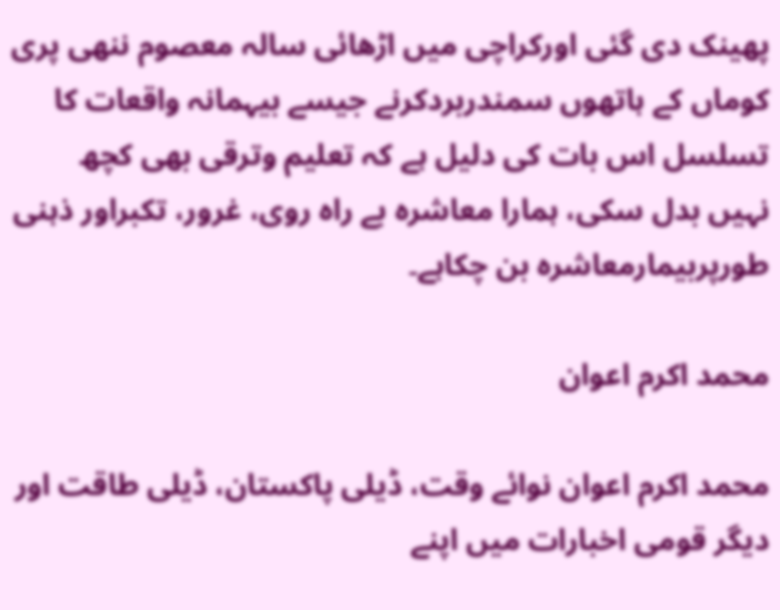پھینک دی گئی اورکراچی میں اڑھائی سالہ معصوم ننھی پری کوماں کے ہاتھوں سمندربردکرنے جیسے بیہمانہ واقعات کا تسلسل اس بات کی دلیل ہے کہ تعلیم وترقی بھی کچھ نہیں بدل سکی، ہمارا معاشرہ بے راہ روی، غرور، تکبراور ذہنی طورپربیمارمعاشرہ بن چکاہے۔

محمد اکرم اعوان

محمد اکرم اعوان نوائے وقت، ڈیلی پاکستان، ڈیلی طاقت اور دیگر قومی اخبارات میں اپنے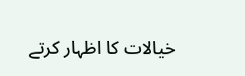خیالات کا اظہار کرتے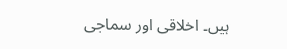ہیں۔ اخلاقی اور سماجی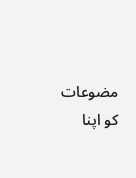مضوعات کو اپنا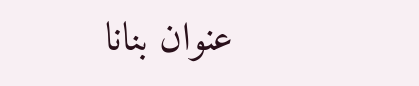عنوان بنانا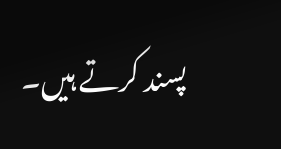پسند کرتے ہیں۔